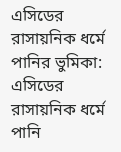এসিডের রাসায়নিক ধর্মে পানির ভুমিকা:
এসিডের রাসায়নিক ধর্মে পানি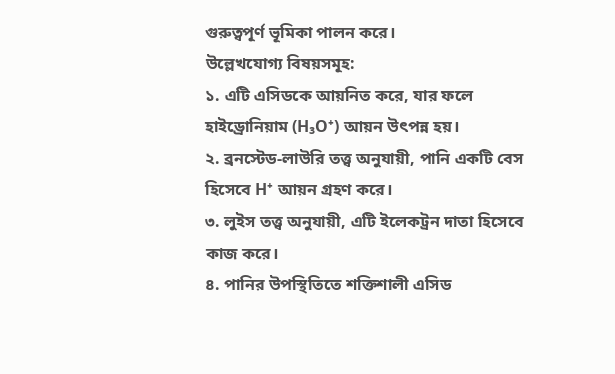গুরুত্বপূর্ণ ভূমিকা পালন করে।
উল্লেখযোগ্য বিষয়সমূহ:
১. এটি এসিডকে আয়নিত করে, যার ফলে হাইড্রোনিয়াম (H₃O⁺) আয়ন উৎপন্ন হয়।
২. ব্রনস্টেড-লাউরি তত্ত্ব অনুযায়ী, পানি একটি বেস হিসেবে H⁺ আয়ন গ্রহণ করে।
৩. লুইস তত্ত্ব অনুযায়ী, এটি ইলেকট্রন দাতা হিসেবে কাজ করে।
৪. পানির উপস্থিতিতে শক্তিশালী এসিড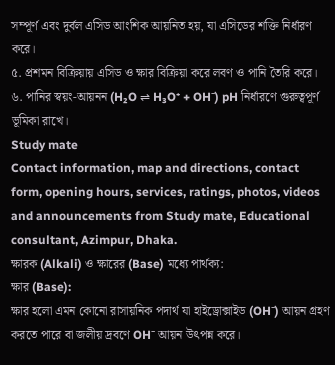সম্পূর্ণ এবং দুর্বল এসিড আংশিক আয়নিত হয়, যা এসিডের শক্তি নির্ধারণ করে।
৫. প্রশমন বিক্রিয়ায় এসিড ও ক্ষার বিক্রিয়া করে লবণ ও পানি তৈরি করে।
৬. পানির স্বয়ং-আয়নন (H₂O ⇌ H₃O⁺ + OH⁻) pH নির্ধারণে গুরুত্বপূর্ণ ভূমিকা রাখে।
Study mate
Contact information, map and directions, contact form, opening hours, services, ratings, photos, videos and announcements from Study mate, Educational consultant, Azimpur, Dhaka.
ক্ষারক (Alkali) ও ক্ষারের (Base) মধ্যে পার্থক্য:
ক্ষার (Base):
ক্ষার হলো এমন কোনো রাসায়নিক পদার্থ যা হাইড্রোক্সাইড (OH⁻) আয়ন গ্রহণ করতে পারে বা জলীয় দ্রবণে OH⁻ আয়ন উৎপন্ন করে।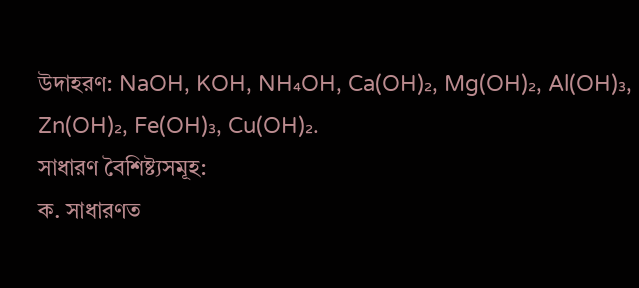উদাহরণ: NaOH, KOH, NH₄OH, Ca(OH)₂, Mg(OH)₂, Al(OH)₃, Zn(OH)₂, Fe(OH)₃, Cu(OH)₂.
সাধারণ বৈশিষ্ট্যসমূহ:
ক. সাধারণত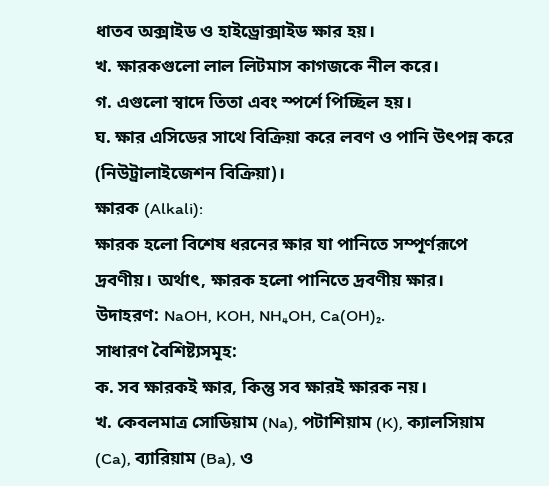ধাতব অক্সাইড ও হাইড্রোক্সাইড ক্ষার হয়।
খ. ক্ষারকগুলো লাল লিটমাস কাগজকে নীল করে।
গ. এগুলো স্বাদে তিতা এবং স্পর্শে পিচ্ছিল হয়।
ঘ. ক্ষার এসিডের সাথে বিক্রিয়া করে লবণ ও পানি উৎপন্ন করে (নিউট্রালাইজেশন বিক্রিয়া)।
ক্ষারক (Alkali):
ক্ষারক হলো বিশেষ ধরনের ক্ষার যা পানিতে সম্পূর্ণরূপে দ্রবণীয়। অর্থাৎ, ক্ষারক হলো পানিতে দ্রবণীয় ক্ষার।
উদাহরণ: NaOH, KOH, NH₄OH, Ca(OH)₂.
সাধারণ বৈশিষ্ট্যসমূহ:
ক. সব ক্ষারকই ক্ষার, কিন্তু সব ক্ষারই ক্ষারক নয়।
খ. কেবলমাত্র সোডিয়াম (Na), পটাশিয়াম (K), ক্যালসিয়াম (Ca), ব্যারিয়াম (Ba), ও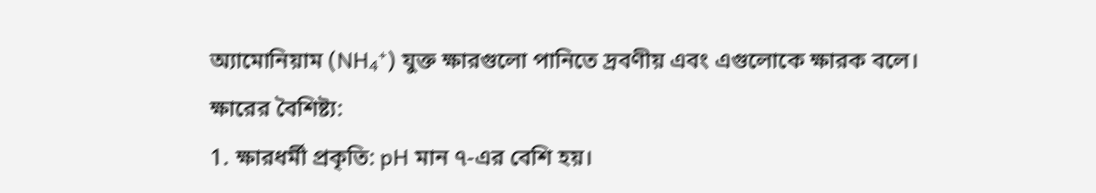অ্যামোনিয়াম (NH₄⁺) যুক্ত ক্ষারগুলো পানিতে দ্রবণীয় এবং এগুলোকে ক্ষারক বলে।
ক্ষারের বৈশিষ্ট্য:
1. ক্ষারধর্মী প্রকৃতি: pH মান ৭-এর বেশি হয়।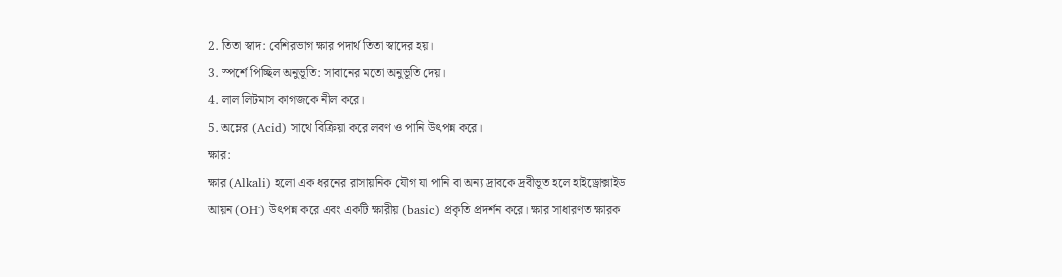2. তিতা স্বাদ: বেশিরভাগ ক্ষার পদার্থ তিতা স্বাদের হয়।
3. স্পর্শে পিচ্ছিল অনুভূতি: সাবানের মতো অনুভূতি দেয়।
4. লাল লিটমাস কাগজকে নীল করে।
5. অম্লের (Acid) সাথে বিক্রিয়া করে লবণ ও পানি উৎপন্ন করে।
ক্ষার:
ক্ষার (Alkali) হলো এক ধরনের রাসায়নিক যৌগ যা পানি বা অন্য দ্রাবকে দ্রবীভূত হলে হাইড্রোক্সাইড আয়ন (OH⁻) উৎপন্ন করে এবং একটি ক্ষারীয় (basic) প্রকৃতি প্রদর্শন করে। ক্ষার সাধারণত ক্ষারক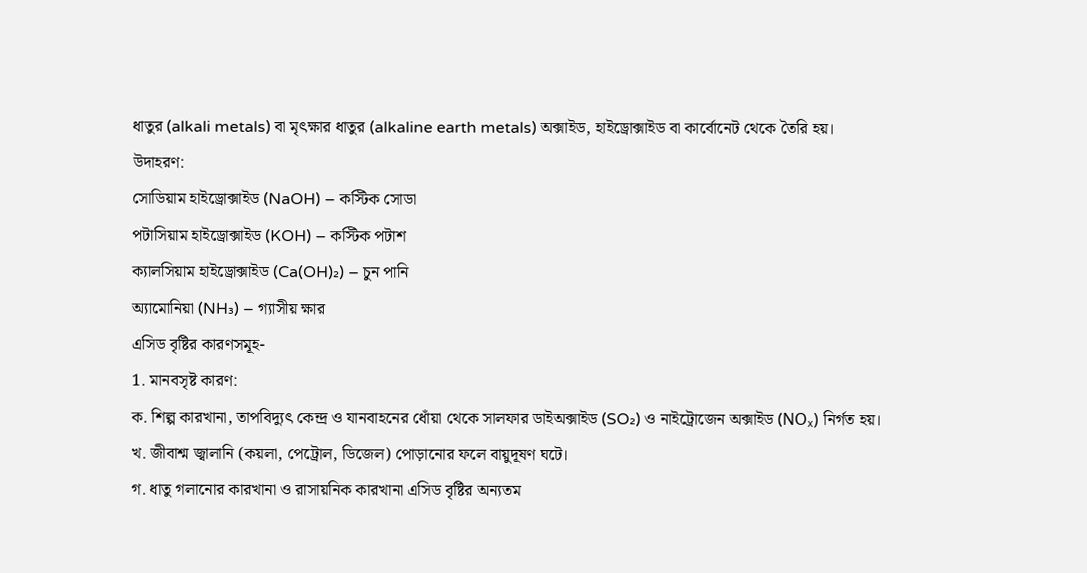ধাতুর (alkali metals) বা মৃৎক্ষার ধাতুর (alkaline earth metals) অক্সাইড, হাইড্রোক্সাইড বা কার্বোনেট থেকে তৈরি হয়।
উদাহরণ:
সোডিয়াম হাইড্রোক্সাইড (NaOH) – কস্টিক সোডা
পটাসিয়াম হাইড্রোক্সাইড (KOH) – কস্টিক পটাশ
ক্যালসিয়াম হাইড্রোক্সাইড (Ca(OH)₂) – চুন পানি
অ্যামোনিয়া (NH₃) – গ্যাসীয় ক্ষার
এসিড বৃষ্টির কারণসমূহ-
1. মানবসৃষ্ট কারণ:
ক. শিল্প কারখানা, তাপবিদ্যুৎ কেন্দ্র ও যানবাহনের ধোঁয়া থেকে সালফার ডাইঅক্সাইড (SO₂) ও নাইট্রোজেন অক্সাইড (NOₓ) নির্গত হয়।
খ. জীবাশ্ম জ্বালানি (কয়লা, পেট্রোল, ডিজেল) পোড়ানোর ফলে বায়ুদূষণ ঘটে।
গ. ধাতু গলানোর কারখানা ও রাসায়নিক কারখানা এসিড বৃষ্টির অন্যতম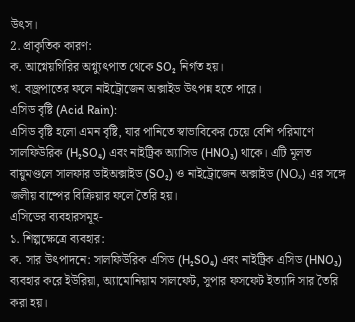উৎস।
2. প্রাকৃতিক কারণ:
ক. আগ্নেয়গিরির অগ্ন্যুৎপাত থেকে SO₂ নির্গত হয়।
খ. বজ্রপাতের ফলে নাইট্রোজেন অক্সাইড উৎপন্ন হতে পারে।
এসিড বৃষ্টি (Acid Rain):
এসিড বৃষ্টি হলো এমন বৃষ্টি, যার পানিতে স্বাভাবিকের চেয়ে বেশি পরিমাণে সালফিউরিক (H₂SO₄) এবং নাইট্রিক অ্যাসিড (HNO₃) থাকে। এটি মূলত বায়ুমণ্ডলে সালফার ডাইঅক্সাইড (SO₂) ও নাইট্রোজেন অক্সাইড (NOₓ) এর সঙ্গে জলীয় বাষ্পের বিক্রিয়ার ফলে তৈরি হয়।
এসিডের ব্যবহারসমূহ-
১. শিল্পক্ষেত্রে ব্যবহার:
ক. সার উৎপাদনে: সালফিউরিক এসিড (H₂SO₄) এবং নাইট্রিক এসিড (HNO₃) ব্যবহার করে ইউরিয়া, অ্যামোনিয়াম সালফেট, সুপার ফসফেট ইত্যাদি সার তৈরি করা হয়।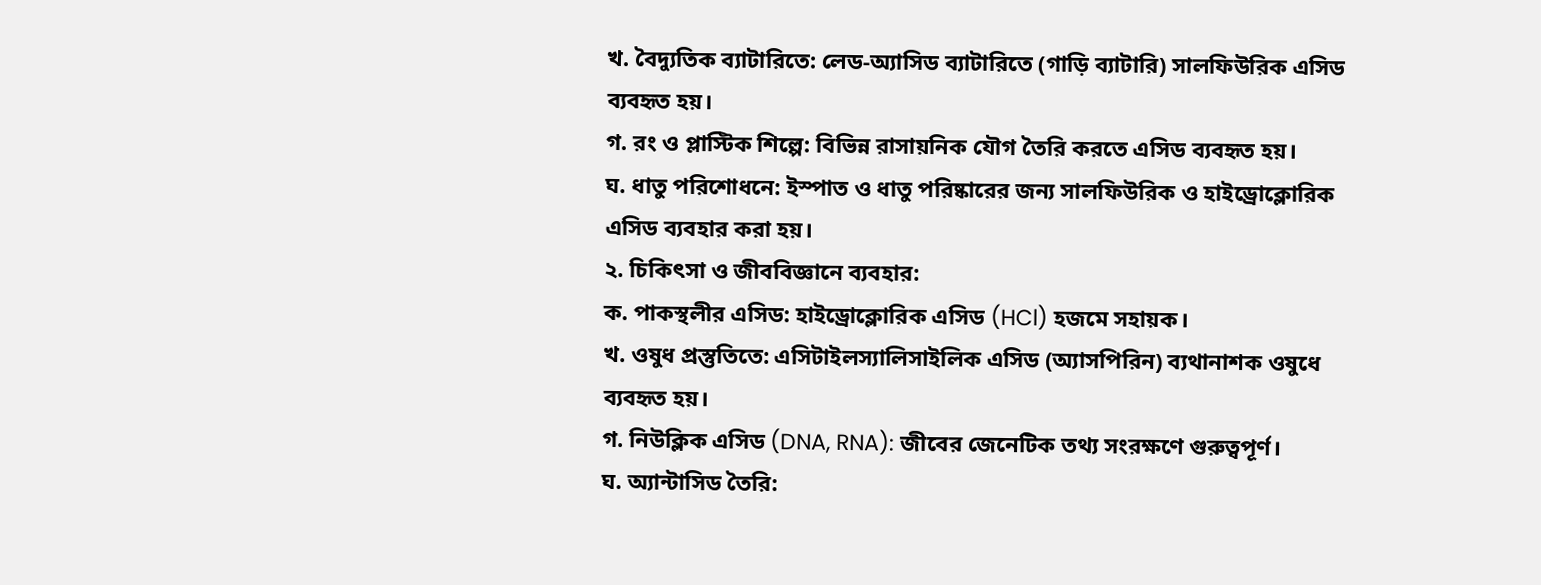খ. বৈদ্যুতিক ব্যাটারিতে: লেড-অ্যাসিড ব্যাটারিতে (গাড়ি ব্যাটারি) সালফিউরিক এসিড ব্যবহৃত হয়।
গ. রং ও প্লাস্টিক শিল্পে: বিভিন্ন রাসায়নিক যৌগ তৈরি করতে এসিড ব্যবহৃত হয়।
ঘ. ধাতু পরিশোধনে: ইস্পাত ও ধাতু পরিষ্কারের জন্য সালফিউরিক ও হাইড্রোক্লোরিক এসিড ব্যবহার করা হয়।
২. চিকিৎসা ও জীববিজ্ঞানে ব্যবহার:
ক. পাকস্থলীর এসিড: হাইড্রোক্লোরিক এসিড (HCl) হজমে সহায়ক।
খ. ওষুধ প্রস্তুতিতে: এসিটাইলস্যালিসাইলিক এসিড (অ্যাসপিরিন) ব্যথানাশক ওষুধে ব্যবহৃত হয়।
গ. নিউক্লিক এসিড (DNA, RNA): জীবের জেনেটিক তথ্য সংরক্ষণে গুরুত্বপূর্ণ।
ঘ. অ্যান্টাসিড তৈরি: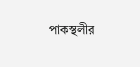পাকস্থলীর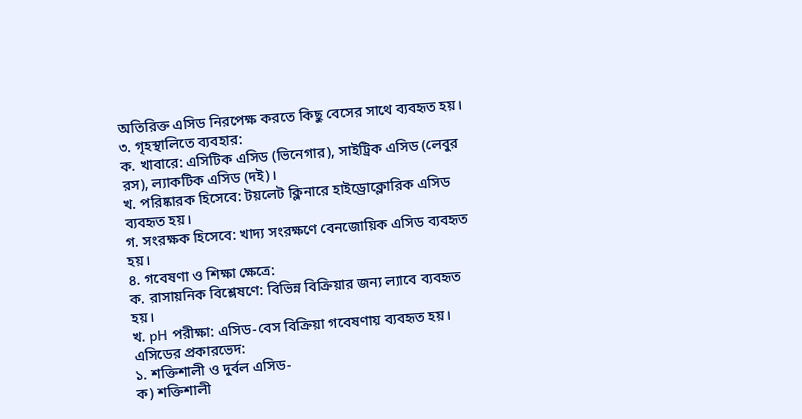অতিরিক্ত এসিড নিরপেক্ষ করতে কিছু বেসের সাথে ব্যবহৃত হয়।
৩. গৃহস্থালিতে ব্যবহার:
ক. খাবারে: এসিটিক এসিড (ভিনেগার), সাইট্রিক এসিড (লেবুর রস), ল্যাকটিক এসিড (দই)।
খ. পরিষ্কারক হিসেবে: টয়লেট ক্লিনারে হাইড্রোক্লোরিক এসিড ব্যবহৃত হয়।
গ. সংরক্ষক হিসেবে: খাদ্য সংরক্ষণে বেনজোয়িক এসিড ব্যবহৃত হয়।
৪. গবেষণা ও শিক্ষা ক্ষেত্রে:
ক. রাসায়নিক বিশ্লেষণে: বিভিন্ন বিক্রিয়ার জন্য ল্যাবে ব্যবহৃত হয়।
খ. pH পরীক্ষা: এসিড-বেস বিক্রিয়া গবেষণায় ব্যবহৃত হয়।
এসিডের প্রকারভেদ:
১. শক্তিশালী ও দুর্বল এসিড-
ক) শক্তিশালী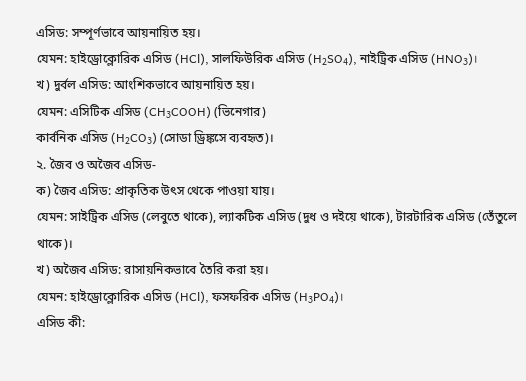এসিড: সম্পূর্ণভাবে আয়নায়িত হয়।
যেমন: হাইড্রোক্লোরিক এসিড (HCl), সালফিউরিক এসিড (H₂SO₄), নাইট্রিক এসিড (HNO₃)।
খ) দুর্বল এসিড: আংশিকভাবে আয়নায়িত হয়।
যেমন: এসিটিক এসিড (CH₃COOH) (ভিনেগার)
কার্বনিক এসিড (H₂CO₃) (সোডা ড্রিঙ্কসে ব্যবহৃত)।
২. জৈব ও অজৈব এসিড-
ক) জৈব এসিড: প্রাকৃতিক উৎস থেকে পাওয়া যায়।
যেমন: সাইট্রিক এসিড (লেবুতে থাকে), ল্যাকটিক এসিড (দুধ ও দইয়ে থাকে), টারটারিক এসিড (তেঁতুলে থাকে)।
খ) অজৈব এসিড: রাসায়নিকভাবে তৈরি করা হয়।
যেমন: হাইড্রোক্লোরিক এসিড (HCl), ফসফরিক এসিড (H₃PO₄)।
এসিড কী: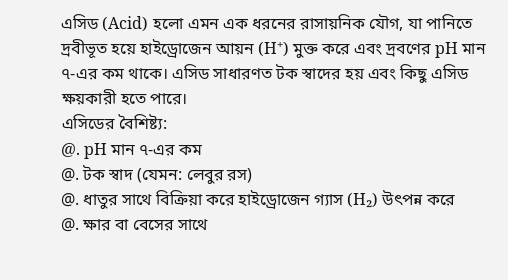এসিড (Acid) হলো এমন এক ধরনের রাসায়নিক যৌগ, যা পানিতে দ্রবীভূত হয়ে হাইড্রোজেন আয়ন (H⁺) মুক্ত করে এবং দ্রবণের pH মান ৭-এর কম থাকে। এসিড সাধারণত টক স্বাদের হয় এবং কিছু এসিড ক্ষয়কারী হতে পারে।
এসিডের বৈশিষ্ট্য:
@. pH মান ৭-এর কম
@. টক স্বাদ (যেমন: লেবুর রস)
@. ধাতুর সাথে বিক্রিয়া করে হাইড্রোজেন গ্যাস (H₂) উৎপন্ন করে
@. ক্ষার বা বেসের সাথে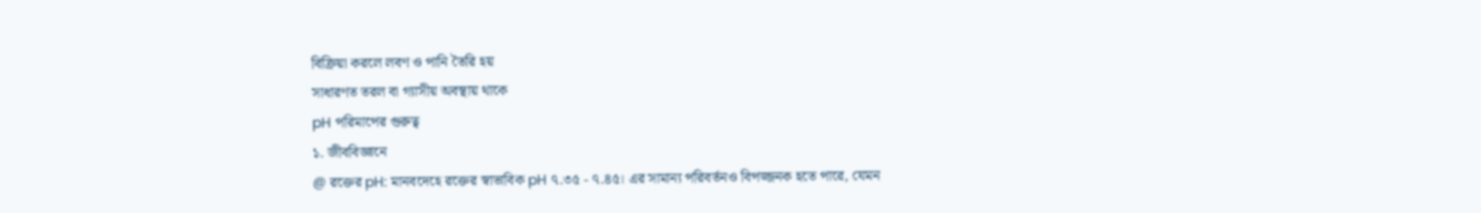বিক্রিয়া করলে লবণ ও পানি তৈরি হয়
সাধারণত তরল বা গ্যাসীয় অবস্থায় থাকে
pH পরিমাপের গুরুত্ব
১. জীববিজ্ঞানে
@ রক্তের pH: মানবদেহে রক্তের স্বাভাবিক pH ৭.৩৫ - ৭.৪৫। এর সামান্য পরিবর্তনও বিপজ্জনক হতে পারে, যেমন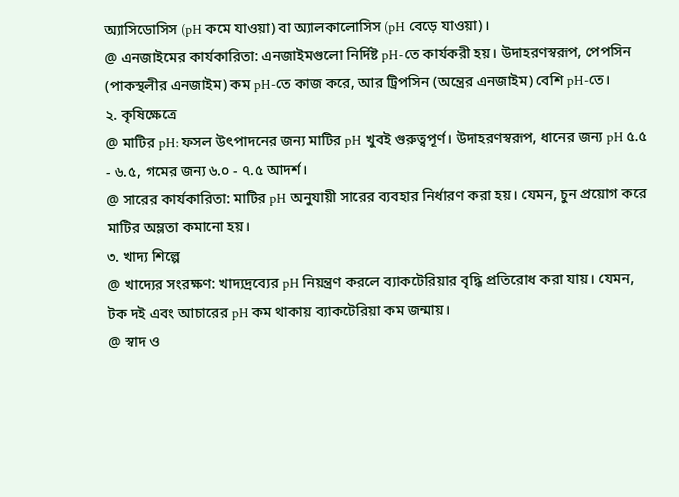অ্যাসিডোসিস (pH কমে যাওয়া) বা অ্যালকালোসিস (pH বেড়ে যাওয়া)।
@ এনজাইমের কার্যকারিতা: এনজাইমগুলো নির্দিষ্ট pH-তে কার্যকরী হয়। উদাহরণস্বরূপ, পেপসিন (পাকস্থলীর এনজাইম) কম pH-তে কাজ করে, আর ট্রিপসিন (অন্ত্রের এনজাইম) বেশি pH-তে।
২. কৃষিক্ষেত্রে
@ মাটির pH: ফসল উৎপাদনের জন্য মাটির pH খুবই গুরুত্বপূর্ণ। উদাহরণস্বরূপ, ধানের জন্য pH ৫.৫ - ৬.৫, গমের জন্য ৬.০ - ৭.৫ আদর্শ।
@ সারের কার্যকারিতা: মাটির pH অনুযায়ী সারের ব্যবহার নির্ধারণ করা হয়। যেমন, চুন প্রয়োগ করে মাটির অম্লতা কমানো হয়।
৩. খাদ্য শিল্পে
@ খাদ্যের সংরক্ষণ: খাদ্যদ্রব্যের pH নিয়ন্ত্রণ করলে ব্যাকটেরিয়ার বৃদ্ধি প্রতিরোধ করা যায়। যেমন, টক দই এবং আচারের pH কম থাকায় ব্যাকটেরিয়া কম জন্মায়।
@ স্বাদ ও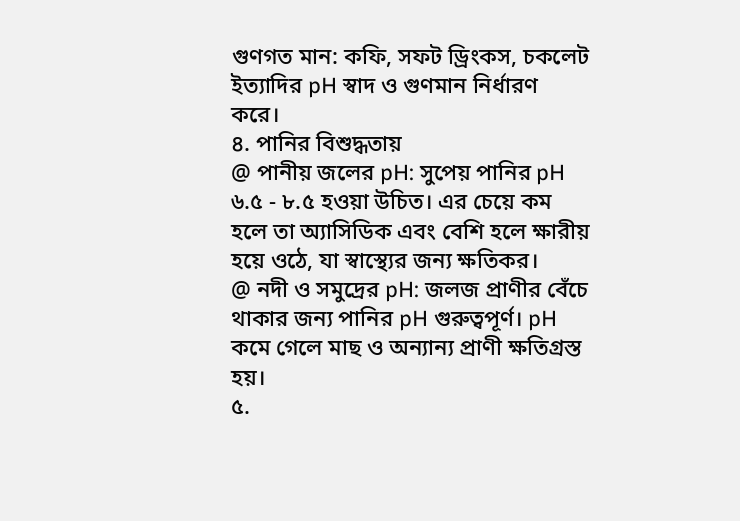গুণগত মান: কফি, সফট ড্রিংকস, চকলেট ইত্যাদির pH স্বাদ ও গুণমান নির্ধারণ করে।
৪. পানির বিশুদ্ধতায়
@ পানীয় জলের pH: সুপেয় পানির pH ৬.৫ - ৮.৫ হওয়া উচিত। এর চেয়ে কম হলে তা অ্যাসিডিক এবং বেশি হলে ক্ষারীয় হয়ে ওঠে, যা স্বাস্থ্যের জন্য ক্ষতিকর।
@ নদী ও সমুদ্রের pH: জলজ প্রাণীর বেঁচে থাকার জন্য পানির pH গুরুত্বপূর্ণ। pH কমে গেলে মাছ ও অন্যান্য প্রাণী ক্ষতিগ্রস্ত হয়।
৫.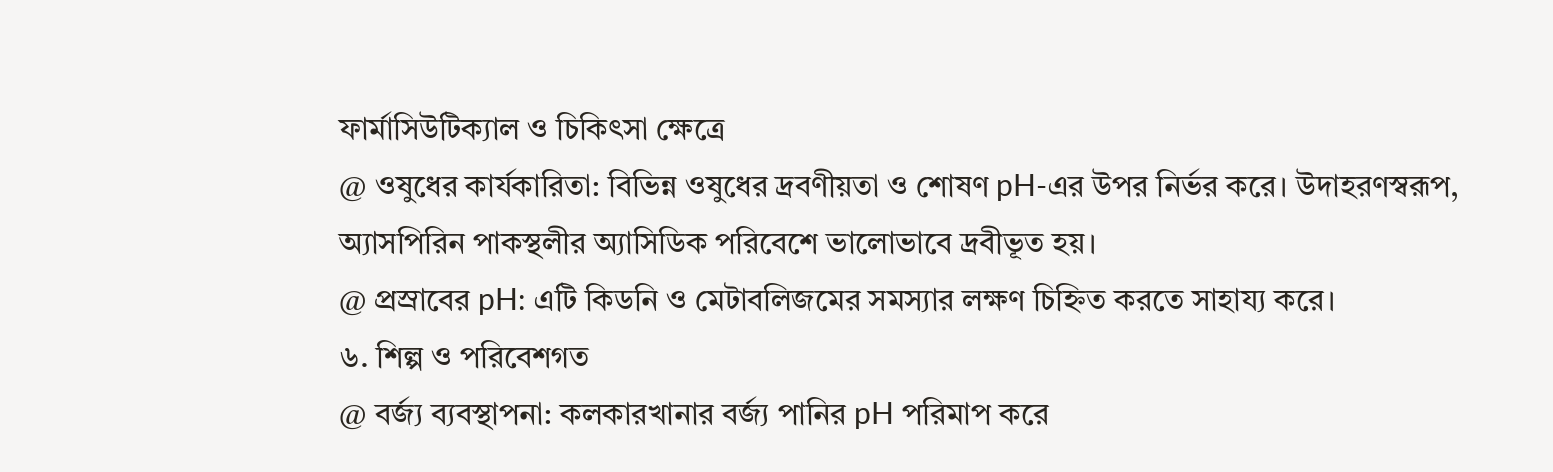ফার্মাসিউটিক্যাল ও চিকিৎসা ক্ষেত্রে
@ ওষুধের কার্যকারিতা: বিভিন্ন ওষুধের দ্রবণীয়তা ও শোষণ pH-এর উপর নির্ভর করে। উদাহরণস্বরূপ, অ্যাসপিরিন পাকস্থলীর অ্যাসিডিক পরিবেশে ভালোভাবে দ্রবীভূত হয়।
@ প্রস্রাবের pH: এটি কিডনি ও মেটাবলিজমের সমস্যার লক্ষণ চিহ্নিত করতে সাহায্য করে।
৬. শিল্প ও পরিবেশগত
@ বর্জ্য ব্যবস্থাপনা: কলকারখানার বর্জ্য পানির pH পরিমাপ করে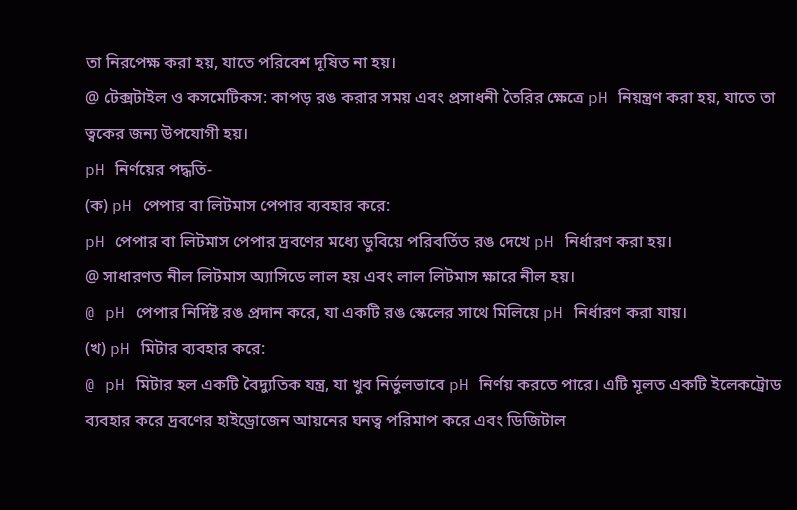তা নিরপেক্ষ করা হয়, যাতে পরিবেশ দূষিত না হয়।
@ টেক্সটাইল ও কসমেটিকস: কাপড় রঙ করার সময় এবং প্রসাধনী তৈরির ক্ষেত্রে pH নিয়ন্ত্রণ করা হয়, যাতে তা ত্বকের জন্য উপযোগী হয়।
pH নির্ণয়ের পদ্ধতি-
(ক) pH পেপার বা লিটমাস পেপার ব্যবহার করে:
pH পেপার বা লিটমাস পেপার দ্রবণের মধ্যে ডুবিয়ে পরিবর্তিত রঙ দেখে pH নির্ধারণ করা হয়।
@ সাধারণত নীল লিটমাস অ্যাসিডে লাল হয় এবং লাল লিটমাস ক্ষারে নীল হয়।
@ pH পেপার নির্দিষ্ট রঙ প্রদান করে, যা একটি রঙ স্কেলের সাথে মিলিয়ে pH নির্ধারণ করা যায়।
(খ) pH মিটার ব্যবহার করে:
@ pH মিটার হল একটি বৈদ্যুতিক যন্ত্র, যা খুব নির্ভুলভাবে pH নির্ণয় করতে পারে। এটি মূলত একটি ইলেকট্রোড ব্যবহার করে দ্রবণের হাইড্রোজেন আয়নের ঘনত্ব পরিমাপ করে এবং ডিজিটাল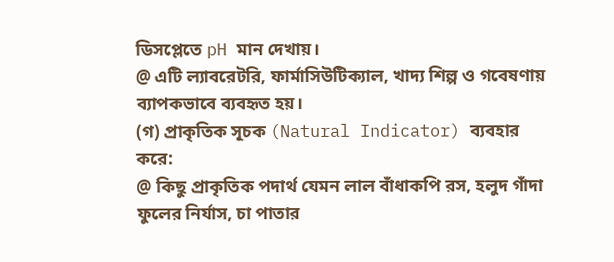ডিসপ্লেতে pH মান দেখায়।
@ এটি ল্যাবরেটরি, ফার্মাসিউটিক্যাল, খাদ্য শিল্প ও গবেষণায় ব্যাপকভাবে ব্যবহৃত হয়।
(গ) প্রাকৃতিক সূচক (Natural Indicator) ব্যবহার করে:
@ কিছু প্রাকৃতিক পদার্থ যেমন লাল বাঁধাকপি রস, হলুদ গাঁদা ফুলের নির্যাস, চা পাতার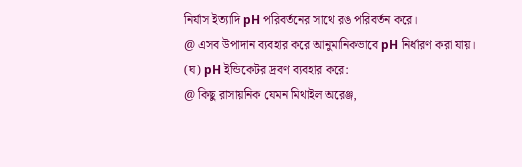নির্যাস ইত্যাদি pH পরিবর্তনের সাথে রঙ পরিবর্তন করে।
@ এসব উপাদান ব্যবহার করে আনুমানিকভাবে pH নির্ধারণ করা যায়।
(ঘ) pH ইন্ডিকেটর দ্রবণ ব্যবহার করে:
@ কিছু রাসায়নিক যেমন মিথাইল অরেঞ্জ,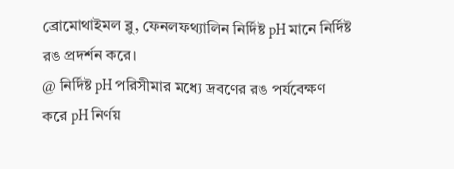ব্রোমোথাইমল ব্লু, ফেনলফথ্যালিন নির্দিষ্ট pH মানে নির্দিষ্ট রঙ প্রদর্শন করে।
@ নির্দিষ্ট pH পরিসীমার মধ্যে দ্রবণের রঙ পর্যবেক্ষণ করে pH নির্ণয়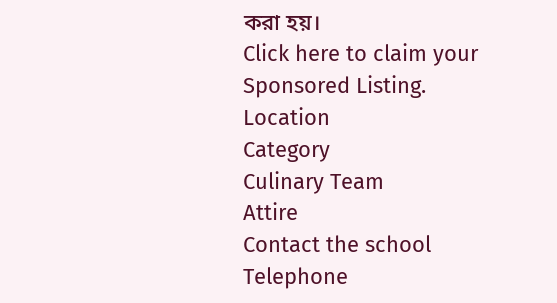করা হয়।
Click here to claim your Sponsored Listing.
Location
Category
Culinary Team
Attire
Contact the school
Telephone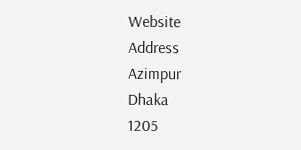Website
Address
Azimpur
Dhaka
1205